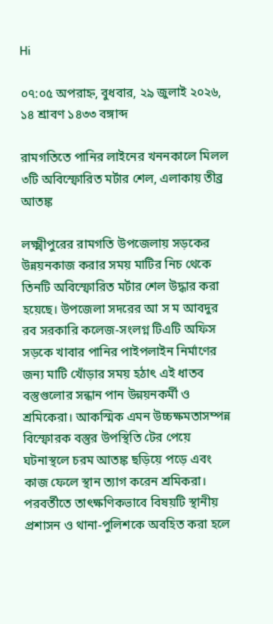Hi

০৭:০৫ অপরাহ্ন, বুধবার, ২৯ জুলাই ২০২৬, ১৪ শ্রাবণ ১৪৩৩ বঙ্গাব্দ

রামগতিতে পানির লাইনের খননকালে মিলল ৩টি অবিস্ফোরিত মর্টার শেল, এলাকায় তীব্র আতঙ্ক

লক্ষ্মীপুরের রামগতি উপজেলায় সড়কের উন্নয়নকাজ করার সময় মাটির নিচ থেকে তিনটি অবিস্ফোরিত মর্টার শেল উদ্ধার করা হয়েছে। উপজেলা সদরের আ স ম আবদুর রব সরকারি কলেজ-সংলগ্ন টিএটি অফিস সড়কে খাবার পানির পাইপলাইন নির্মাণের জন্য মাটি খোঁড়ার সময় হঠাৎ এই ধাতব বস্তুগুলোর সন্ধান পান উন্নয়নকর্মী ও শ্রমিকেরা। আকস্মিক এমন উচ্চক্ষমতাসম্পন্ন বিস্ফোরক বস্তুর উপস্থিতি টের পেয়ে ঘটনাস্থলে চরম আতঙ্ক ছড়িয়ে পড়ে এবং কাজ ফেলে স্থান ত্যাগ করেন শ্রমিকরা। পরবর্তীতে তাৎক্ষণিকভাবে বিষয়টি স্থানীয় প্রশাসন ও থানা-পুলিশকে অবহিত করা হলে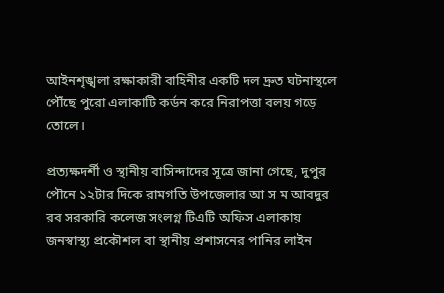আইনশৃঙ্খলা রক্ষাকারী বাহিনীর একটি দল দ্রুত ঘটনাস্থলে পৌঁছে পুরো এলাকাটি কর্ডন করে নিরাপত্তা বলয় গড়ে তোলে।

প্রত্যক্ষদর্শী ও স্থানীয় বাসিন্দাদের সূত্রে জানা গেছে, দুপুর পৌনে ১২টার দিকে রামগতি উপজেলার আ স ম আবদুর রব সরকারি কলেজ সংলগ্ন টিএটি অফিস এলাকায় জনস্বাস্থ্য প্রকৌশল বা স্থানীয় প্রশাসনের পানির লাইন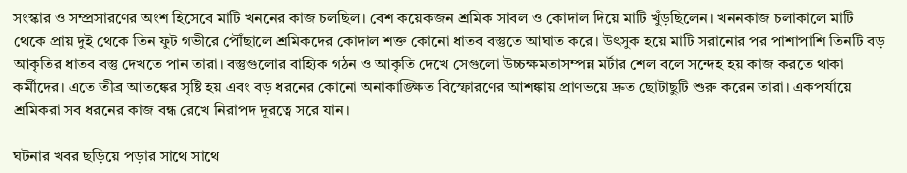সংস্কার ও সম্প্রসারণের অংশ হিসেবে মাটি খননের কাজ চলছিল। বেশ কয়েকজন শ্রমিক সাবল ও কোদাল দিয়ে মাটি খুঁড়ছিলেন। খননকাজ চলাকালে মাটি থেকে প্রায় দুই থেকে তিন ফুট গভীরে পৌঁছালে শ্রমিকদের কোদাল শক্ত কোনো ধাতব বস্তুতে আঘাত করে। উৎসুক হয়ে মাটি সরানোর পর পাশাপাশি তিনটি বড় আকৃতির ধাতব বস্তু দেখতে পান তারা। বস্তুগুলোর বাহ্যিক গঠন ও আকৃতি দেখে সেগুলো উচ্চক্ষমতাসম্পন্ন মর্টার শেল বলে সন্দেহ হয় কাজ করতে থাকা কর্মীদের। এতে তীব্র আতঙ্কের সৃষ্টি হয় এবং বড় ধরনের কোনো অনাকাঙ্ক্ষিত বিস্ফোরণের আশঙ্কায় প্রাণভয়ে দ্রুত ছোটাছুটি শুরু করেন তারা। একপর্যায়ে শ্রমিকরা সব ধরনের কাজ বন্ধ রেখে নিরাপদ দূরত্বে সরে যান।

ঘটনার খবর ছড়িয়ে পড়ার সাথে সাথে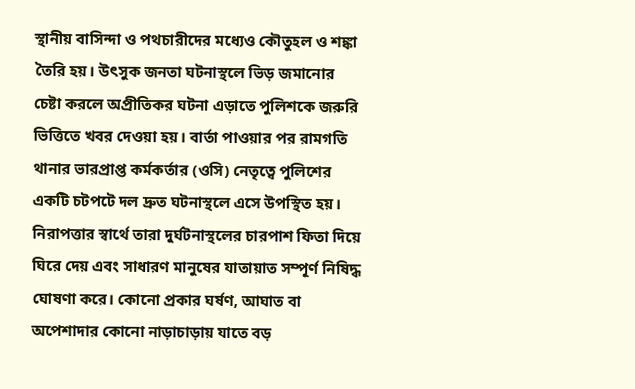স্থানীয় বাসিন্দা ও পথচারীদের মধ্যেও কৌতুহল ও শঙ্কা তৈরি হয়। উৎসুক জনতা ঘটনাস্থলে ভিড় জমানোর চেষ্টা করলে অপ্রীতিকর ঘটনা এড়াতে পুলিশকে জরুরি ভিত্তিতে খবর দেওয়া হয়। বার্তা পাওয়ার পর রামগতি থানার ভারপ্রাপ্ত কর্মকর্তার (ওসি) নেতৃত্বে পুলিশের একটি চটপটে দল দ্রুত ঘটনাস্থলে এসে উপস্থিত হয়। নিরাপত্তার স্বার্থে তারা দুর্ঘটনাস্থলের চারপাশ ফিতা দিয়ে ঘিরে দেয় এবং সাধারণ মানুষের যাতায়াত সম্পূর্ণ নিষিদ্ধ ঘোষণা করে। কোনো প্রকার ঘর্ষণ, আঘাত বা অপেশাদার কোনো নাড়াচাড়ায় যাতে বড়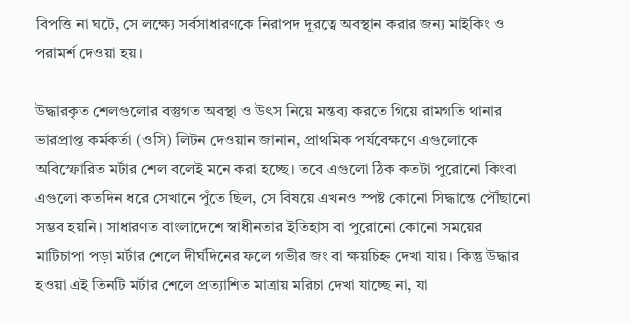বিপত্তি না ঘটে, সে লক্ষ্যে সর্বসাধারণকে নিরাপদ দূরত্বে অবস্থান করার জন্য মাইকিং ও পরামর্শ দেওয়া হয়।

উদ্ধারকৃত শেলগুলোর বস্তুগত অবস্থা ও উৎস নিয়ে মন্তব্য করতে গিয়ে রামগতি থানার ভারপ্রাপ্ত কর্মকর্তা (ওসি) লিটন দেওয়ান জানান, প্রাথমিক পর্যবেক্ষণে এগুলোকে অবিস্ফোরিত মর্টার শেল বলেই মনে করা হচ্ছে। তবে এগুলো ঠিক কতটা পুরোনো কিংবা এগুলো কতদিন ধরে সেখানে পুঁতে ছিল, সে বিষয়ে এখনও স্পষ্ট কোনো সিদ্ধান্তে পৌঁছানো সম্ভব হয়নি। সাধারণত বাংলাদেশে স্বাধীনতার ইতিহাস বা পুরোনো কোনো সময়ের মাটিচাপা পড়া মর্টার শেলে দীর্ঘদিনের ফলে গভীর জং বা ক্ষয়চিহ্ন দেখা যায়। কিন্তু উদ্ধার হওয়া এই তিনটি মর্টার শেলে প্রত্যাশিত মাত্রায় মরিচা দেখা যাচ্ছে না, যা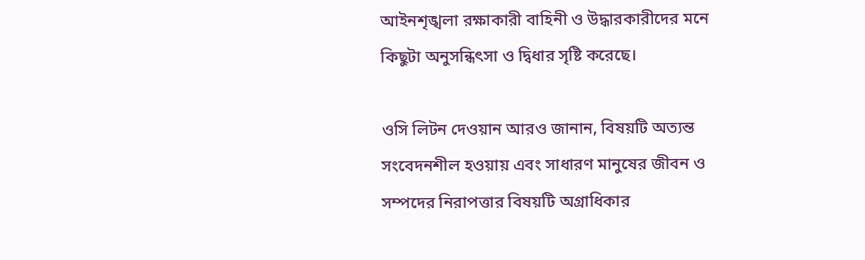আইনশৃঙ্খলা রক্ষাকারী বাহিনী ও উদ্ধারকারীদের মনে কিছুটা অনুসন্ধিৎসা ও দ্বিধার সৃষ্টি করেছে।

ওসি লিটন দেওয়ান আরও জানান, বিষয়টি অত্যন্ত সংবেদনশীল হওয়ায় এবং সাধারণ মানুষের জীবন ও সম্পদের নিরাপত্তার বিষয়টি অগ্রাধিকার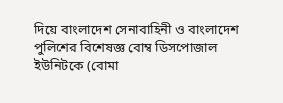দিয়ে বাংলাদেশ সেনাবাহিনী ও বাংলাদেশ পুলিশের বিশেষজ্ঞ বোম্ব ডিসপোজাল ইউনিটকে (বোমা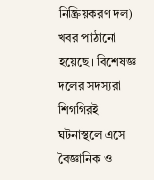নিষ্ক্রিয়করণ দল) খবর পাঠানো হয়েছে। বিশেষজ্ঞ দলের সদস্যরা শিগগিরই ঘটনাস্থলে এসে বৈজ্ঞানিক ও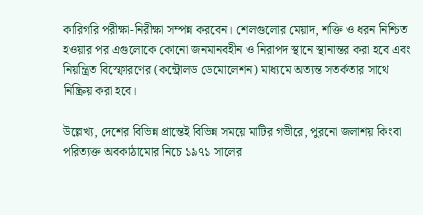কারিগরি পরীক্ষা-নিরীক্ষা সম্পন্ন করবেন। শেলগুলোর মেয়াদ, শক্তি ও ধরন নিশ্চিত হওয়ার পর এগুলোকে কোনো জনমানবহীন ও নিরাপদ স্থানে স্থানান্তর করা হবে এবং নিয়ন্ত্রিত বিস্ফোরণের (কন্ট্রোলড ডেমোলেশন) মাধ্যমে অত্যন্ত সতর্কতার সাথে নিষ্ক্রিয় করা হবে।

উল্লেখ্য, দেশের বিভিন্ন প্রান্তেই বিভিন্ন সময়ে মাটির গভীরে, পুরনো জলাশয় কিংবা পরিত্যক্ত অবকাঠামোর নিচে ১৯৭১ সালের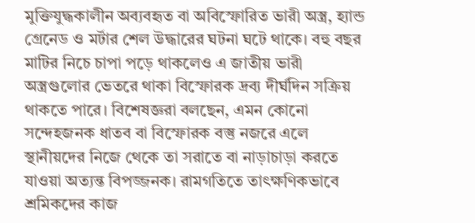মুক্তিযুদ্ধকালীন অব্যবহৃত বা অবিস্ফোরিত ভারী অস্ত্র, হ্যান্ড গ্রেনেড ও মর্টার শেল উদ্ধারের ঘটনা ঘটে থাকে। বহু বছর মাটির নিচে চাপা পড়ে থাকলেও এ জাতীয় ভারী অস্ত্রগুলোর ভেতরে থাকা বিস্ফোরক দ্রব্য দীর্ঘদিন সক্রিয় থাকতে পারে। বিশেষজ্ঞরা বলছেন, এমন কোনো সন্দেহজনক ধাতব বা বিস্ফোরক বস্তু নজরে এলে স্থানীয়দের নিজে থেকে তা সরাতে বা নাড়াচাড়া করতে যাওয়া অত্যন্ত বিপজ্জনক। রামগতিতে তাৎক্ষণিকভাবে শ্রমিকদের কাজ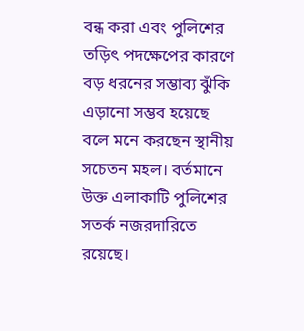বন্ধ করা এবং পুলিশের তড়িৎ পদক্ষেপের কারণে বড় ধরনের সম্ভাব্য ঝুঁকি এড়ানো সম্ভব হয়েছে বলে মনে করছেন স্থানীয় সচেতন মহল। বর্তমানে উক্ত এলাকাটি পুলিশের সতর্ক নজরদারিতে রয়েছে।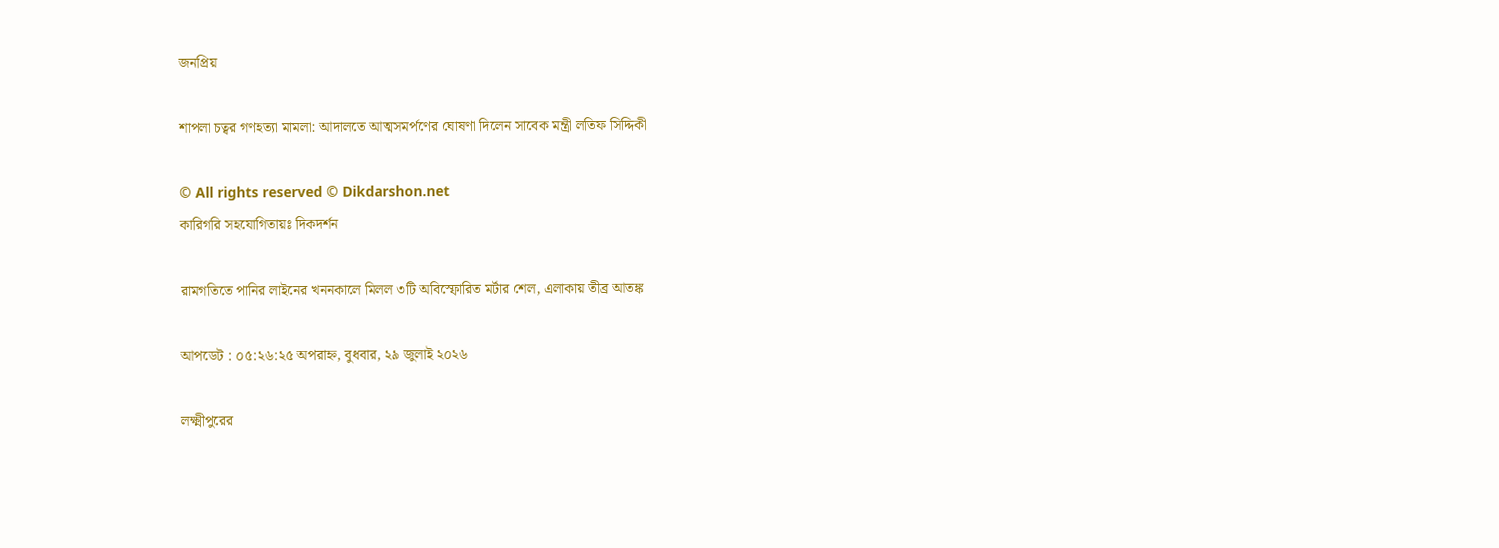জনপ্রিয়

শাপলা চত্বর গণহত্যা মামলা: আদালতে আত্মসমর্পণের ঘোষণা দিলেন সাবেক মন্ত্রী লতিফ সিদ্দিকী

© All rights reserved © Dikdarshon.net
কারিগরি সহযোগিতায়ঃ দিকদর্শন

রামগতিতে পানির লাইনের খননকালে মিলল ৩টি অবিস্ফোরিত মর্টার শেল, এলাকায় তীব্র আতঙ্ক

আপডেট : ০৫:২৬:২৫ অপরাহ্ন, বুধবার, ২৯ জুলাই ২০২৬

লক্ষ্মীপুরের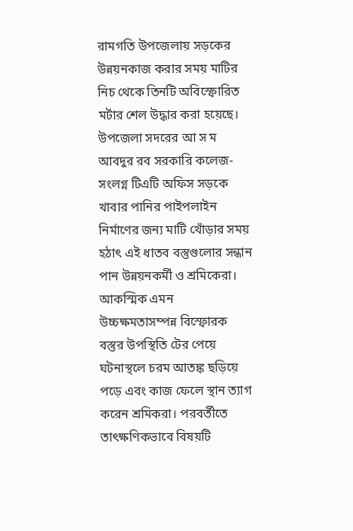রামগতি উপজেলায় সড়কের উন্নয়নকাজ করার সময় মাটির নিচ থেকে তিনটি অবিস্ফোরিত মর্টার শেল উদ্ধার করা হয়েছে। উপজেলা সদরের আ স ম আবদুর রব সরকারি কলেজ-সংলগ্ন টিএটি অফিস সড়কে খাবার পানির পাইপলাইন নির্মাণের জন্য মাটি খোঁড়ার সময় হঠাৎ এই ধাতব বস্তুগুলোর সন্ধান পান উন্নয়নকর্মী ও শ্রমিকেরা। আকস্মিক এমন উচ্চক্ষমতাসম্পন্ন বিস্ফোরক বস্তুর উপস্থিতি টের পেয়ে ঘটনাস্থলে চরম আতঙ্ক ছড়িয়ে পড়ে এবং কাজ ফেলে স্থান ত্যাগ করেন শ্রমিকরা। পরবর্তীতে তাৎক্ষণিকভাবে বিষয়টি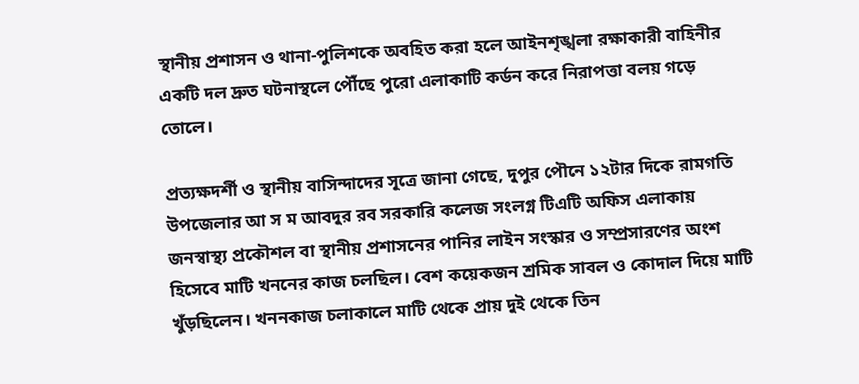স্থানীয় প্রশাসন ও থানা-পুলিশকে অবহিত করা হলে আইনশৃঙ্খলা রক্ষাকারী বাহিনীর একটি দল দ্রুত ঘটনাস্থলে পৌঁছে পুরো এলাকাটি কর্ডন করে নিরাপত্তা বলয় গড়ে তোলে।

প্রত্যক্ষদর্শী ও স্থানীয় বাসিন্দাদের সূত্রে জানা গেছে, দুপুর পৌনে ১২টার দিকে রামগতি উপজেলার আ স ম আবদুর রব সরকারি কলেজ সংলগ্ন টিএটি অফিস এলাকায় জনস্বাস্থ্য প্রকৌশল বা স্থানীয় প্রশাসনের পানির লাইন সংস্কার ও সম্প্রসারণের অংশ হিসেবে মাটি খননের কাজ চলছিল। বেশ কয়েকজন শ্রমিক সাবল ও কোদাল দিয়ে মাটি খুঁড়ছিলেন। খননকাজ চলাকালে মাটি থেকে প্রায় দুই থেকে তিন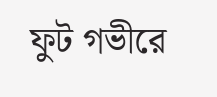ফুট গভীরে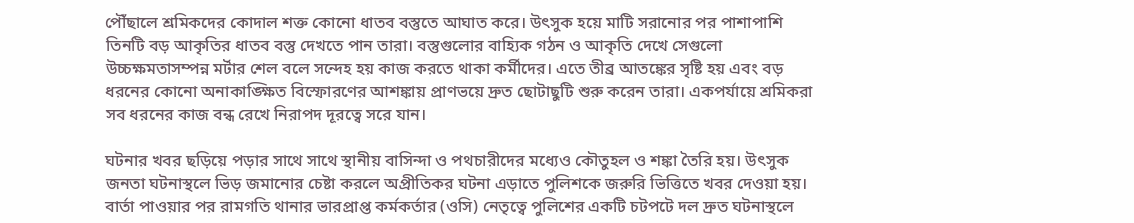পৌঁছালে শ্রমিকদের কোদাল শক্ত কোনো ধাতব বস্তুতে আঘাত করে। উৎসুক হয়ে মাটি সরানোর পর পাশাপাশি তিনটি বড় আকৃতির ধাতব বস্তু দেখতে পান তারা। বস্তুগুলোর বাহ্যিক গঠন ও আকৃতি দেখে সেগুলো উচ্চক্ষমতাসম্পন্ন মর্টার শেল বলে সন্দেহ হয় কাজ করতে থাকা কর্মীদের। এতে তীব্র আতঙ্কের সৃষ্টি হয় এবং বড় ধরনের কোনো অনাকাঙ্ক্ষিত বিস্ফোরণের আশঙ্কায় প্রাণভয়ে দ্রুত ছোটাছুটি শুরু করেন তারা। একপর্যায়ে শ্রমিকরা সব ধরনের কাজ বন্ধ রেখে নিরাপদ দূরত্বে সরে যান।

ঘটনার খবর ছড়িয়ে পড়ার সাথে সাথে স্থানীয় বাসিন্দা ও পথচারীদের মধ্যেও কৌতুহল ও শঙ্কা তৈরি হয়। উৎসুক জনতা ঘটনাস্থলে ভিড় জমানোর চেষ্টা করলে অপ্রীতিকর ঘটনা এড়াতে পুলিশকে জরুরি ভিত্তিতে খবর দেওয়া হয়। বার্তা পাওয়ার পর রামগতি থানার ভারপ্রাপ্ত কর্মকর্তার (ওসি) নেতৃত্বে পুলিশের একটি চটপটে দল দ্রুত ঘটনাস্থলে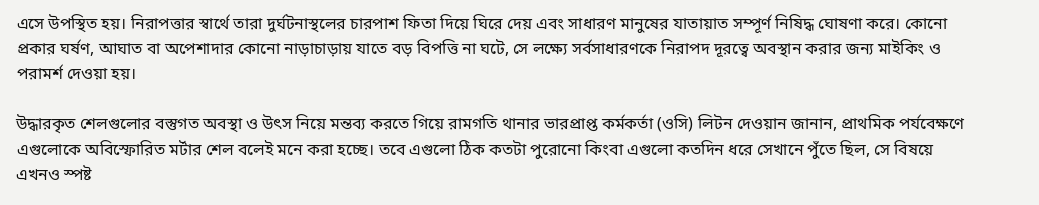এসে উপস্থিত হয়। নিরাপত্তার স্বার্থে তারা দুর্ঘটনাস্থলের চারপাশ ফিতা দিয়ে ঘিরে দেয় এবং সাধারণ মানুষের যাতায়াত সম্পূর্ণ নিষিদ্ধ ঘোষণা করে। কোনো প্রকার ঘর্ষণ, আঘাত বা অপেশাদার কোনো নাড়াচাড়ায় যাতে বড় বিপত্তি না ঘটে, সে লক্ষ্যে সর্বসাধারণকে নিরাপদ দূরত্বে অবস্থান করার জন্য মাইকিং ও পরামর্শ দেওয়া হয়।

উদ্ধারকৃত শেলগুলোর বস্তুগত অবস্থা ও উৎস নিয়ে মন্তব্য করতে গিয়ে রামগতি থানার ভারপ্রাপ্ত কর্মকর্তা (ওসি) লিটন দেওয়ান জানান, প্রাথমিক পর্যবেক্ষণে এগুলোকে অবিস্ফোরিত মর্টার শেল বলেই মনে করা হচ্ছে। তবে এগুলো ঠিক কতটা পুরোনো কিংবা এগুলো কতদিন ধরে সেখানে পুঁতে ছিল, সে বিষয়ে এখনও স্পষ্ট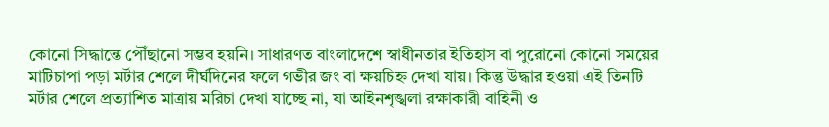কোনো সিদ্ধান্তে পৌঁছানো সম্ভব হয়নি। সাধারণত বাংলাদেশে স্বাধীনতার ইতিহাস বা পুরোনো কোনো সময়ের মাটিচাপা পড়া মর্টার শেলে দীর্ঘদিনের ফলে গভীর জং বা ক্ষয়চিহ্ন দেখা যায়। কিন্তু উদ্ধার হওয়া এই তিনটি মর্টার শেলে প্রত্যাশিত মাত্রায় মরিচা দেখা যাচ্ছে না, যা আইনশৃঙ্খলা রক্ষাকারী বাহিনী ও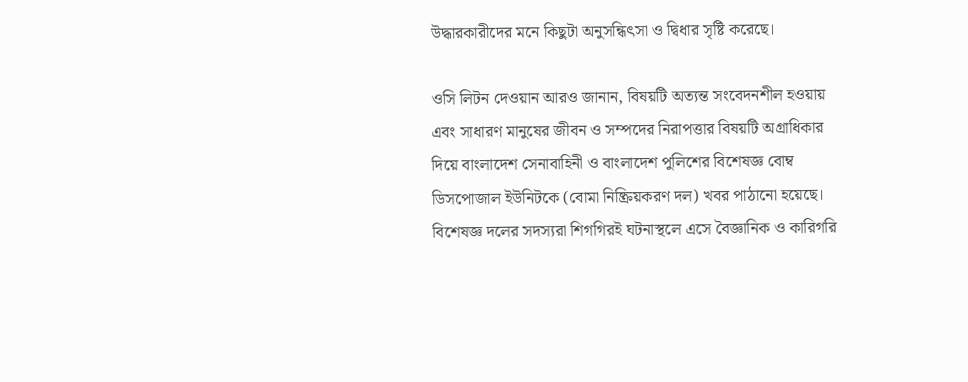উদ্ধারকারীদের মনে কিছুটা অনুসন্ধিৎসা ও দ্বিধার সৃষ্টি করেছে।

ওসি লিটন দেওয়ান আরও জানান, বিষয়টি অত্যন্ত সংবেদনশীল হওয়ায় এবং সাধারণ মানুষের জীবন ও সম্পদের নিরাপত্তার বিষয়টি অগ্রাধিকার দিয়ে বাংলাদেশ সেনাবাহিনী ও বাংলাদেশ পুলিশের বিশেষজ্ঞ বোম্ব ডিসপোজাল ইউনিটকে (বোমা নিষ্ক্রিয়করণ দল) খবর পাঠানো হয়েছে। বিশেষজ্ঞ দলের সদস্যরা শিগগিরই ঘটনাস্থলে এসে বৈজ্ঞানিক ও কারিগরি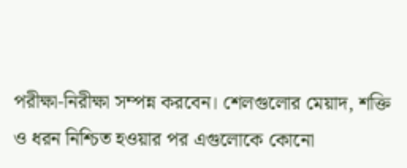পরীক্ষা-নিরীক্ষা সম্পন্ন করবেন। শেলগুলোর মেয়াদ, শক্তি ও ধরন নিশ্চিত হওয়ার পর এগুলোকে কোনো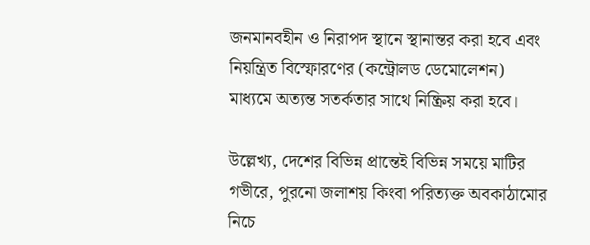জনমানবহীন ও নিরাপদ স্থানে স্থানান্তর করা হবে এবং নিয়ন্ত্রিত বিস্ফোরণের (কন্ট্রোলড ডেমোলেশন) মাধ্যমে অত্যন্ত সতর্কতার সাথে নিষ্ক্রিয় করা হবে।

উল্লেখ্য, দেশের বিভিন্ন প্রান্তেই বিভিন্ন সময়ে মাটির গভীরে, পুরনো জলাশয় কিংবা পরিত্যক্ত অবকাঠামোর নিচে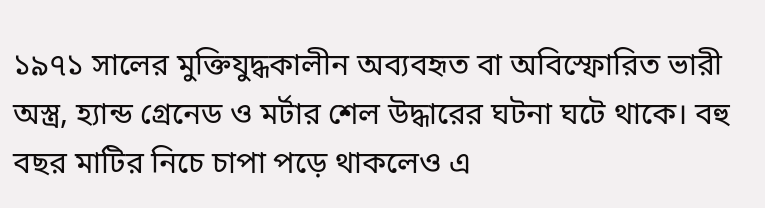১৯৭১ সালের মুক্তিযুদ্ধকালীন অব্যবহৃত বা অবিস্ফোরিত ভারী অস্ত্র, হ্যান্ড গ্রেনেড ও মর্টার শেল উদ্ধারের ঘটনা ঘটে থাকে। বহু বছর মাটির নিচে চাপা পড়ে থাকলেও এ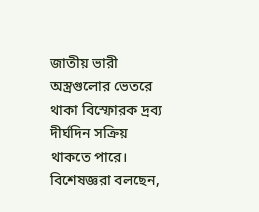জাতীয় ভারী অস্ত্রগুলোর ভেতরে থাকা বিস্ফোরক দ্রব্য দীর্ঘদিন সক্রিয় থাকতে পারে। বিশেষজ্ঞরা বলছেন,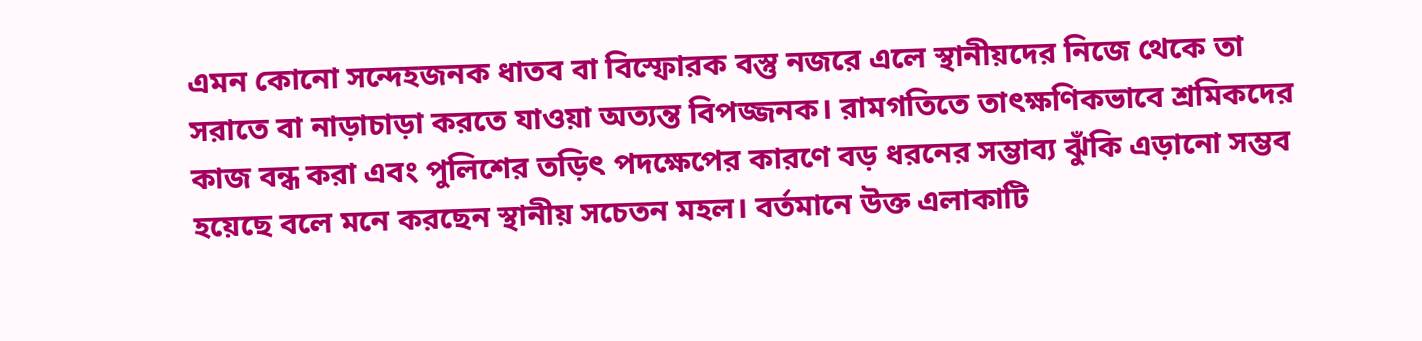এমন কোনো সন্দেহজনক ধাতব বা বিস্ফোরক বস্তু নজরে এলে স্থানীয়দের নিজে থেকে তা সরাতে বা নাড়াচাড়া করতে যাওয়া অত্যন্ত বিপজ্জনক। রামগতিতে তাৎক্ষণিকভাবে শ্রমিকদের কাজ বন্ধ করা এবং পুলিশের তড়িৎ পদক্ষেপের কারণে বড় ধরনের সম্ভাব্য ঝুঁকি এড়ানো সম্ভব হয়েছে বলে মনে করছেন স্থানীয় সচেতন মহল। বর্তমানে উক্ত এলাকাটি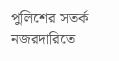পুলিশের সতর্ক নজরদারিতে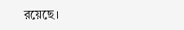রয়েছে।